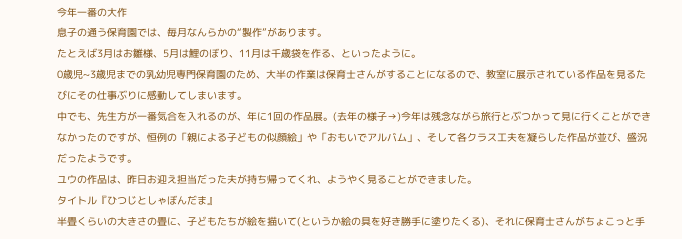今年一番の大作
息子の通う保育園では、毎月なんらかの“製作”があります。
たとえば3月はお雛様、5月は鯉のぼり、11月は千歳袋を作る、といったように。
0歳児~3歳児までの乳幼児専門保育園のため、大半の作業は保育士さんがすることになるので、教室に展示されている作品を見るたびにその仕事ぶりに感動してしまいます。
中でも、先生方が一番気合を入れるのが、年に1回の作品展。(去年の様子→)今年は残念ながら旅行とぶつかって見に行くことができなかったのですが、恒例の「親による子どもの似顔絵」や「おもいでアルバム」、そして各クラス工夫を凝らした作品が並び、盛況だったようです。
ユウの作品は、昨日お迎え担当だった夫が持ち帰ってくれ、ようやく見ることができました。
タイトル『ひつじとしゃぼんだま』
半畳くらいの大きさの畳に、子どもたちが絵を描いて(というか絵の具を好き勝手に塗りたくる)、それに保育士さんがちょこっと手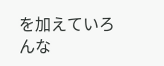を加えていろんな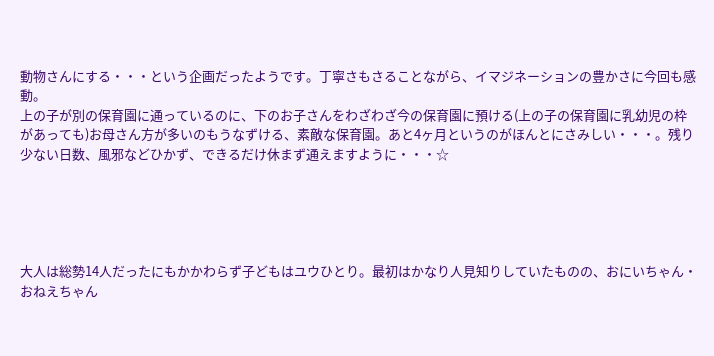動物さんにする・・・という企画だったようです。丁寧さもさることながら、イマジネーションの豊かさに今回も感動。
上の子が別の保育園に通っているのに、下のお子さんをわざわざ今の保育園に預ける(上の子の保育園に乳幼児の枠があっても)お母さん方が多いのもうなずける、素敵な保育園。あと4ヶ月というのがほんとにさみしい・・・。残り少ない日数、風邪などひかず、できるだけ休まず通えますように・・・☆





大人は総勢14人だったにもかかわらず子どもはユウひとり。最初はかなり人見知りしていたものの、おにいちゃん・おねえちゃん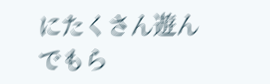にたくさん遊んでもら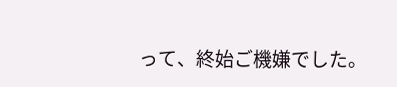って、終始ご機嫌でした。